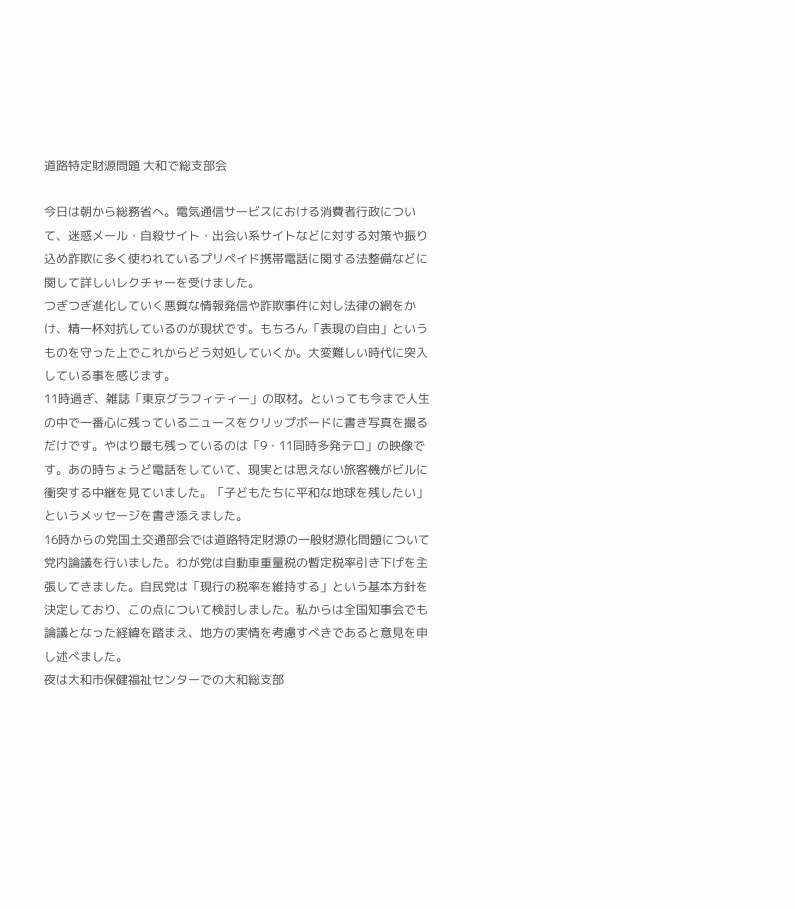道路特定財源問題 大和で総支部会

今日は朝から総務省へ。電気通信サービスにおける消費者行政について、迷惑メール・自殺サイト・出会い系サイトなどに対する対策や振り込め詐欺に多く使われているプリペイド携帯電話に関する法整備などに関して詳しいレクチャーを受けました。
つぎつぎ進化していく悪質な情報発信や詐欺事件に対し法律の網をかけ、精一杯対抗しているのが現状です。もちろん「表現の自由」というものを守った上でこれからどう対処していくか。大変難しい時代に突入している事を感じます。
11時過ぎ、雑誌「東京グラフィティー」の取材。といっても今まで人生の中で一番心に残っているニュースをクリップボードに書き写真を撮るだけです。やはり最も残っているのは「9・11同時多発テロ」の映像です。あの時ちょうど電話をしていて、現実とは思えない旅客機がビルに衝突する中継を見ていました。「子どもたちに平和な地球を残したい」というメッセージを書き添えました。
16時からの党国土交通部会では道路特定財源の一般財源化問題について党内論議を行いました。わが党は自動車重量税の暫定税率引き下げを主張してきました。自民党は「現行の税率を維持する」という基本方針を決定しており、この点について検討しました。私からは全国知事会でも論議となった経緯を踏まえ、地方の実情を考慮すべきであると意見を申し述べました。
夜は大和市保健福祉センターでの大和総支部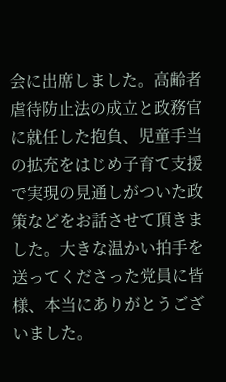会に出席しました。高齢者虐待防止法の成立と政務官に就任した抱負、児童手当の拡充をはじめ子育て支援で実現の見通しがついた政策などをお話させて頂きました。大きな温かい拍手を送ってくださった党員に皆様、本当にありがとうございました。